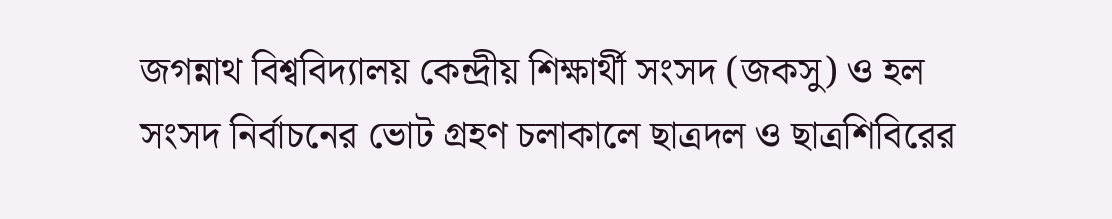জগন্নাথ বিশ্ববিদ্যালয় কেন্দ্রীয় শিক্ষার্থী সংসদ (জকসু) ও হল সংসদ নির্বাচনের ভোট গ্রহণ চলাকালে ছাত্রদল ও ছাত্রশিবিরের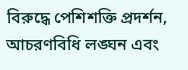বিরুদ্ধে পেশিশক্তি প্রদর্শন, আচরণবিধি লঙ্ঘন এবং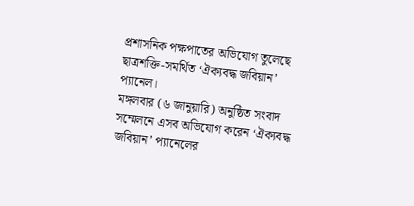প্রশাসনিক পক্ষপাতের অভিযোগ তুলেছে ছাত্রশক্তি-সমর্থিত ‘ঐক্যবদ্ধ জবিয়ান’ প্যানেল।
মঙ্গলবার (৬ জানুয়ারি) অনুষ্ঠিত সংবাদ সম্মেলনে এসব অভিযোগ করেন ‘ঐক্যবদ্ধ জবিয়ান’ প্যানেলের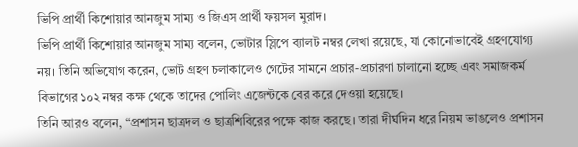ভিপি প্রার্থী কিশোয়ার আনজুম সাম্য ও জিএস প্রার্থী ফয়সল মুরাদ।
ভিপি প্রার্থী কিশোয়ার আনজুম সাম্য বলেন, ভোটার স্লিপে ব্যালট নম্বর লেখা রয়েছে, যা কোনোভাবেই গ্রহণযোগ্য নয়। তিনি অভিযোগ করেন, ভোট গ্রহণ চলাকালেও গেটের সামনে প্রচার-প্রচারণা চালানো হচ্ছে এবং সমাজকর্ম বিভাগের ১০২ নম্বর কক্ষ থেকে তাদের পোলিং এজেন্টকে বের করে দেওয়া হয়েছে।
তিনি আরও বলেন, “প্রশাসন ছাত্রদল ও ছাত্রশিবিরের পক্ষে কাজ করছে। তারা দীর্ঘদিন ধরে নিয়ম ভাঙলেও প্রশাসন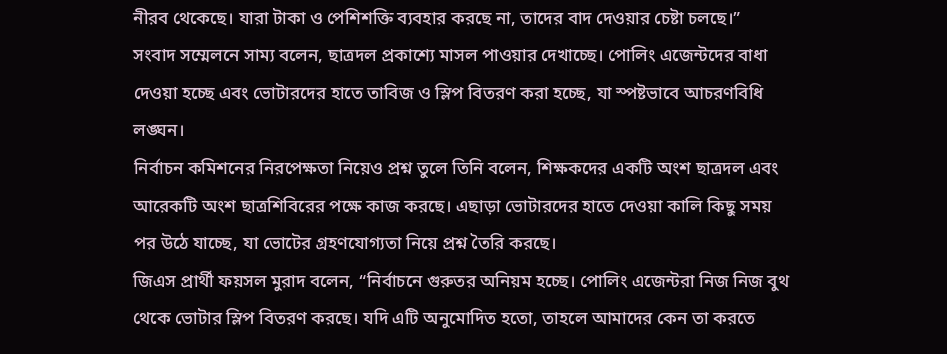নীরব থেকেছে। যারা টাকা ও পেশিশক্তি ব্যবহার করছে না, তাদের বাদ দেওয়ার চেষ্টা চলছে।”
সংবাদ সম্মেলনে সাম্য বলেন, ছাত্রদল প্রকাশ্যে মাসল পাওয়ার দেখাচ্ছে। পোলিং এজেন্টদের বাধা দেওয়া হচ্ছে এবং ভোটারদের হাতে তাবিজ ও স্লিপ বিতরণ করা হচ্ছে, যা স্পষ্টভাবে আচরণবিধি লঙ্ঘন।
নির্বাচন কমিশনের নিরপেক্ষতা নিয়েও প্রশ্ন তুলে তিনি বলেন, শিক্ষকদের একটি অংশ ছাত্রদল এবং আরেকটি অংশ ছাত্রশিবিরের পক্ষে কাজ করছে। এছাড়া ভোটারদের হাতে দেওয়া কালি কিছু সময় পর উঠে যাচ্ছে, যা ভোটের গ্রহণযোগ্যতা নিয়ে প্রশ্ন তৈরি করছে।
জিএস প্রার্থী ফয়সল মুরাদ বলেন, “নির্বাচনে গুরুতর অনিয়ম হচ্ছে। পোলিং এজেন্টরা নিজ নিজ বুথ থেকে ভোটার স্লিপ বিতরণ করছে। যদি এটি অনুমোদিত হতো, তাহলে আমাদের কেন তা করতে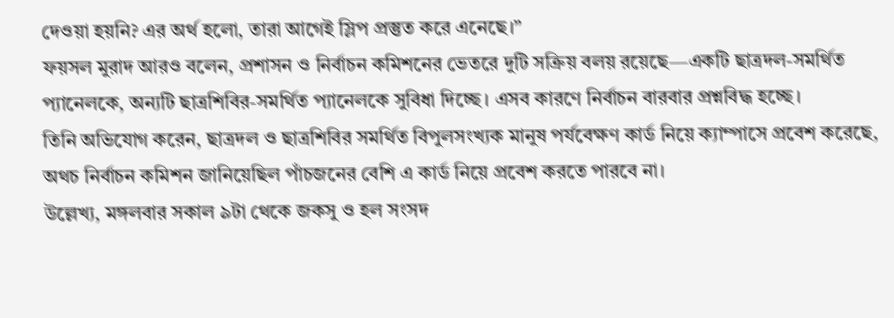দেওয়া হয়নি? এর অর্থ হলো, তারা আগেই স্লিপ প্রস্তুত করে এনেছে।”
ফয়সল মুরাদ আরও বলেন, প্রশাসন ও নির্বাচন কমিশনের ভেতরে দুটি সক্রিয় বলয় রয়েছে—একটি ছাত্রদল-সমর্থিত প্যানেলকে, অন্যটি ছাত্রশিবির-সমর্থিত প্যানেলকে সুবিধা দিচ্ছে। এসব কারণে নির্বাচন বারবার প্রশ্নবিদ্ধ হচ্ছে।
তিনি অভিযোগ করেন, ছাত্রদল ও ছাত্রশিবির সমর্থিত বিপুলসংখ্যক মানুষ পর্যবেক্ষণ কার্ড নিয়ে ক্যাম্পাসে প্রবেশ করেছে, অথচ নির্বাচন কমিশন জানিয়েছিল পাঁচজনের বেশি এ কার্ড নিয়ে প্রবেশ করতে পারবে না।
উল্লেখ্য, মঙ্গলবার সকাল ৯টা থেকে জকসু ও হল সংসদ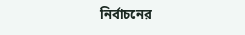নির্বাচনের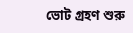ভোট গ্রহণ শুরু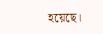হয়েছে।